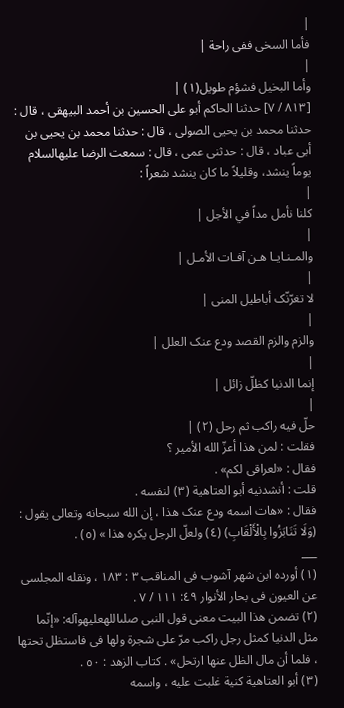|
فأما السخی ففی راحة |
|
وأما البخیل فشؤم طویل(١) |
[٨١٣ / ٧] حدثنا الحاکم أبو علی الحسین بن أحمد البیهقی ، قال : حدثنا محمد بن یحیى الصولی ، قال : حدثنا محمد بن یحیى بن أبی عباد ، قال : حدثنی عمی ، قال : سمعت الرضا عليهالسلام یوماً ینشد، وقلیلاً ما کان ینشد شعراً :
|
کلنا نأمل مداً في الأجل |
|
والمـنـایـا هـن آفـات الأمـل |
|
لا تغرّنّک أباطیل المنى |
|
والزم والزم القصد ودع عنک العلل |
|
إنما الدنیا کظلّ زائل |
|
حلّ فیه راکب ثم رحل (٢) |
فقلت : لمن هذا أعزّ الله الأمیر ؟
فقال : «لعراقی لکم» .
قلت : أنشدنیه أبو العتاهیة (٣) لنفسه .
فقال : «هات اسمه ودع عنک هذا ، إن الله سبحانه وتعالى یقول : (وَلَا تَنَابَزُوا بِالْأَلْقَابِ) (٤) ولعلّ الرجل یکره هذا » (٥) .
___
(١) أورده ابن شهر آشوب فی المناقب ٣ : ١٨٣ ، ونقله المجلسی عن العیون فی بحار الأنوار ٤٩: ١١١ / ٧ .
(٢) تضمن هذا البیت معنى قول النبی صلىاللهعليهوآله: «إنّما مثل الدنیا کمثل رجل راکب مرّ على شجرة ولها فی فاستظل تحتها ، فلما أن مال الظل عنها ارتحل» . کتاب الزهد : ٥٠ .
(٣) أبو العتاهیة کنیة غلبت علیه ، واسمه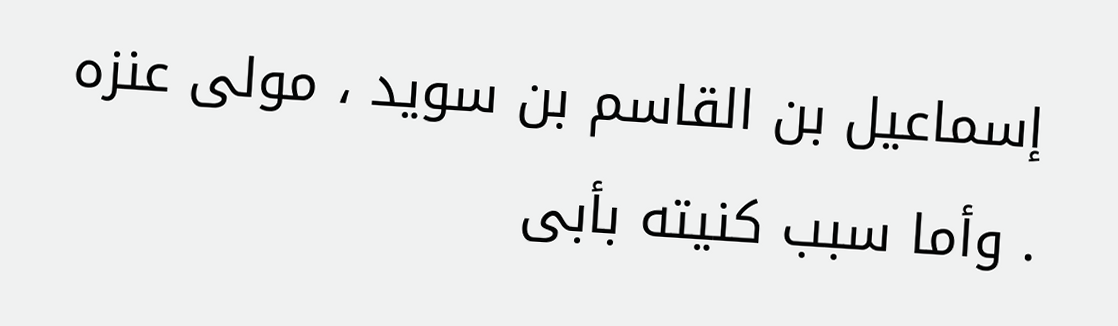إسماعیل بن القاسم بن سوید ، مولی عنزه . وأما سبب کنیته بأبی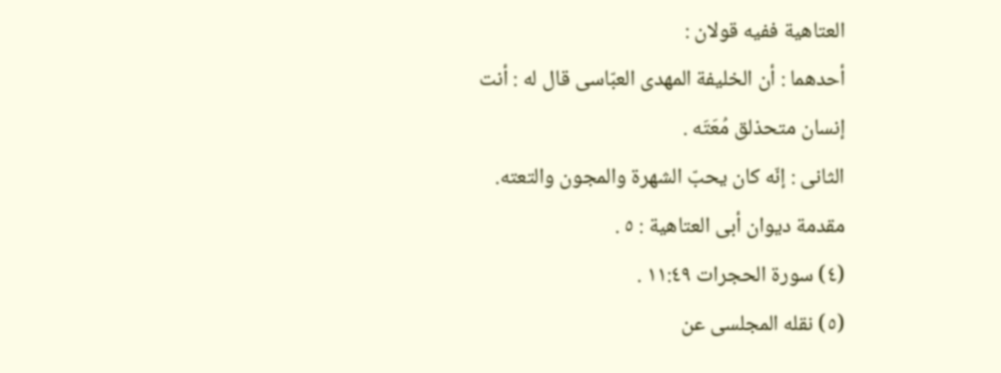العتاهیة ففیه قولان :
أحدهما : أن الخلیفة المهدی العبّاسی قال له : أنت إنسان متحذلق مُعَتَه .
الثانی : إنّه کان یحبّ الشهرة والمجون والتعته.
مقدمة دیوان أبی العتاهیة : ٥ .
(٤) سورة الحجرات ١١:٤٩ .
(٥) نقله المجلسی عن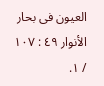العیون فی بحار الأنوار ٤٩ : ١٠٧ / ١.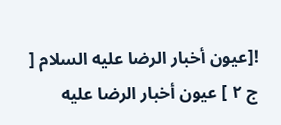![عيون أخبار الرضا عليه السلام [ ج ٢ ] عيون أخبار الرضا عليه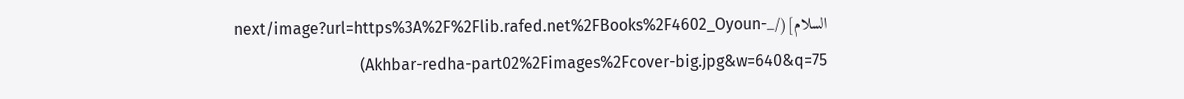السلام](/_next/image?url=https%3A%2F%2Flib.rafed.net%2FBooks%2F4602_Oyoun-Akhbar-redha-part02%2Fimages%2Fcover-big.jpg&w=640&q=75)